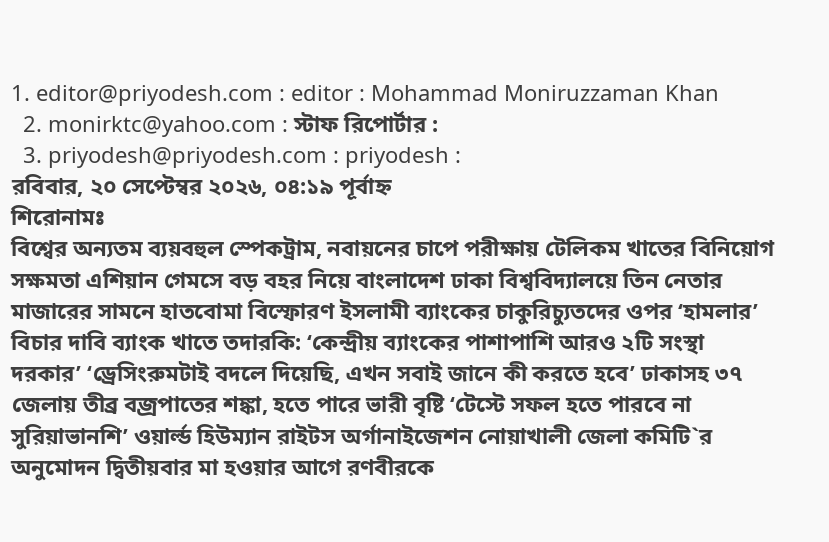1. editor@priyodesh.com : editor : Mohammad Moniruzzaman Khan
  2. monirktc@yahoo.com : স্টাফ রিপোর্টার :
  3. priyodesh@priyodesh.com : priyodesh :
রবিবার, ২০ সেপ্টেম্বর ২০২৬, ০৪:১৯ পূর্বাহ্ন
শিরোনামঃ
বিশ্বের অন্যতম ব্যয়বহুল স্পেকট্রাম, নবায়নের চাপে পরীক্ষায় টেলিকম খাতের বিনিয়োগ সক্ষমতা এশিয়ান গেমসে বড় বহর নিয়ে বাংলাদেশ ঢাকা বিশ্ববিদ্যালয়ে তিন নেতার মাজারের সামনে হাতবোমা বিস্ফোরণ ইসলামী ব্যাংকের চাকুরিচ্যুতদের ওপর ‘হামলার’ বিচার দাবি ব্যাংক খাতে তদারকি: ‘কেন্দ্রীয় ব্যাংকের পাশাপাশি আরও ২টি সংস্থা দরকার’ ‘ড্রেসিংরুমটাই বদলে দিয়েছি, এখন সবাই জানে কী করতে হবে’ ঢাকাসহ ৩৭ জেলায় তীব্র বজ্রপাতের শঙ্কা, হতে পারে ভারী বৃষ্টি ‘টেস্টে সফল হতে পারবে না সুরিয়াভানশি’ ওয়ার্ল্ড হিউম্যান রাইটস অর্গানাইজেশন নোয়াখালী জেলা কমিটি`র অনুমোদন দ্বিতীয়বার মা হওয়ার আগে রণবীরকে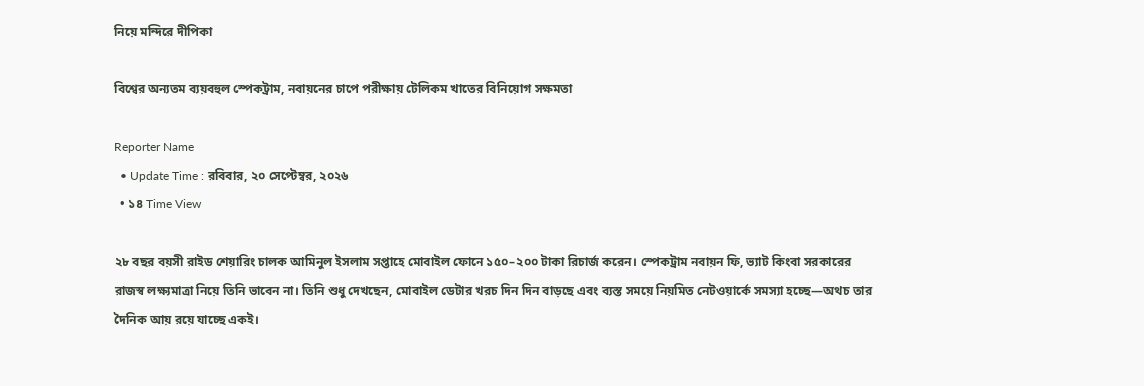নিয়ে মন্দিরে দীপিকা

বিশ্বের অন্যতম ব্যয়বহুল স্পেকট্রাম, নবায়নের চাপে পরীক্ষায় টেলিকম খাতের বিনিয়োগ সক্ষমতা

Reporter Name
  • Update Time : রবিবার, ২০ সেপ্টেম্বর, ২০২৬
  • ১৪ Time View

২৮ বছর বয়সী রাইড শেয়ারিং চালক আমিনুল ইসলাম সপ্তাহে মোবাইল ফোনে ১৫০–২০০ টাকা রিচার্জ করেন। স্পেকট্রাম নবায়ন ফি, ভ্যাট কিংবা সরকারের রাজস্ব লক্ষ্যমাত্রা নিয়ে তিনি ভাবেন না। তিনি শুধু দেখছেন, মোবাইল ডেটার খরচ দিন দিন বাড়ছে এবং ব্যস্ত সময়ে নিয়মিত নেটওয়ার্কে সমস্যা হচ্ছে—অথচ তার দৈনিক আয় রয়ে যাচ্ছে একই।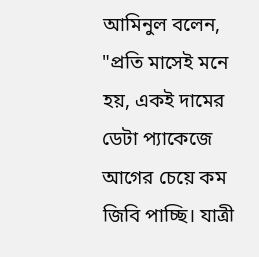আমিনুল বলেন, "প্রতি মাসেই মনে হয়, একই দামের ডেটা প্যাকেজে আগের চেয়ে কম জিবি পাচ্ছি। যাত্রী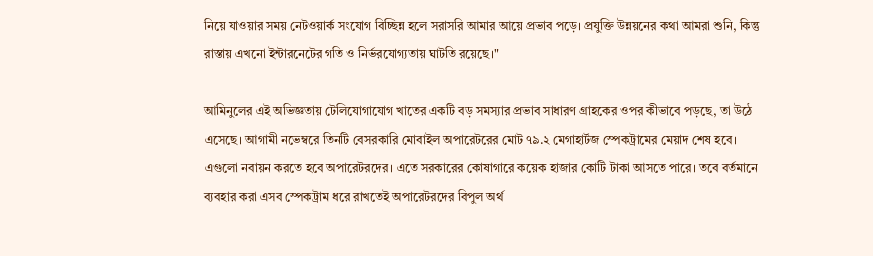নিয়ে যাওয়ার সময় নেটওয়ার্ক সংযোগ বিচ্ছিন্ন হলে সরাসরি আমার আয়ে প্রভাব পড়ে। প্রযুক্তি উন্নয়নের কথা আমরা শুনি, কিন্তু রাস্তায় এখনো ইন্টারনেটের গতি ও নির্ভরযোগ্যতায় ঘাটতি রয়েছে।"

আমিনুলের এই অভিজ্ঞতায় টেলিযোগাযোগ খাতের একটি বড় সমস্যার প্রভাব সাধারণ গ্রাহকের ওপর কীভাবে পড়ছে, তা উঠে এসেছে। আগামী নভেম্বরে তিনটি বেসরকারি মোবাইল অপারেটরের মোট ৭৯.২ মেগাহার্টজ স্পেকট্রামের মেয়াদ শেষ হবে। এগুলো নবায়ন করতে হবে অপারেটরদের। এতে সরকারের কোষাগারে কয়েক হাজার কোটি টাকা আসতে পারে। তবে বর্তমানে ব্যবহার করা এসব স্পেকট্রাম ধরে রাখতেই অপারেটরদের বিপুল অর্থ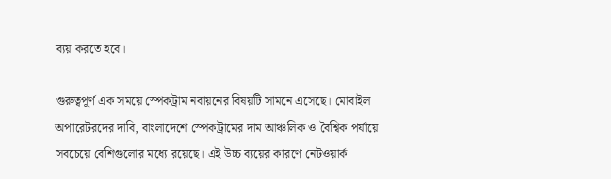ব্যয় করতে হবে।

গুরুত্বপূর্ণ এক সময়ে স্পেকট্রাম নবায়নের বিষয়টি সামনে এসেছে। মোবাইল অপারেটরদের দাবি, বাংলাদেশে স্পেকট্রামের দাম আঞ্চলিক ও বৈশ্বিক পর্যায়ে সবচেয়ে বেশিগুলোর মধ্যে রয়েছে। এই উচ্চ ব্যয়ের কারণে নেটওয়ার্ক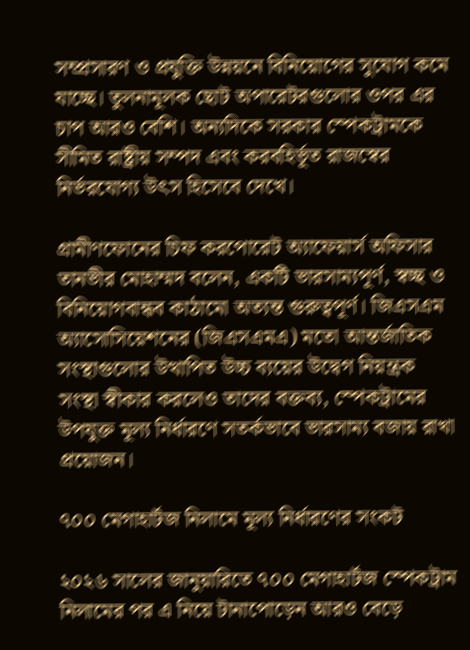সম্প্রসারণ ও প্রযুক্তি উন্নয়নে বিনিয়োগের সুযোগ কমে যাচ্ছে। তুলনামূলক ছোট অপারেটরগুলোর ওপর এর চাপ আরও বেশি। অন্যদিকে সরকার স্পেকট্রামকে সীমিত রাষ্ট্রীয় সম্পদ এবং করবহির্ভূত রাজস্বের নির্ভরযোগ্য উৎস হিসেবে দেখে।

গ্রামীণফোনের চিফ করপোরেট অ্যাফেয়ার্স অফিসার তানভীর মোহাম্মদ বলেন, একটি ভারসাম্যপূর্ণ, স্বচ্ছ ও বিনিয়োগবান্ধব কাঠামো অত্যন্ত গুরুত্বপূর্ণ। জিএসএম অ্যাসোসিয়েশনের (জিএসএমএ) মতো আন্তর্জাতিক সংস্থাগুলোর উত্থাপিত উচ্চ ব্যয়ের উদ্বেগ নিয়ন্ত্রক সংস্থা স্বীকার করলেও তাদের বক্তব্য, স্পেকট্রামের উপযুক্ত মূল্য নির্ধারণে সতর্কভাবে ভারসাম্য বজায় রাখা প্রয়োজন।

৭০০ মেগাহার্টজ নিলামে মূল্য নির্ধারণের সংকট

২০২৬ সালের জানুয়ারিতে ৭০০ মেগাহার্টজ স্পেকট্রাম নিলামের পর এ নিয়ে টানাপোড়েন আরও বেড়ে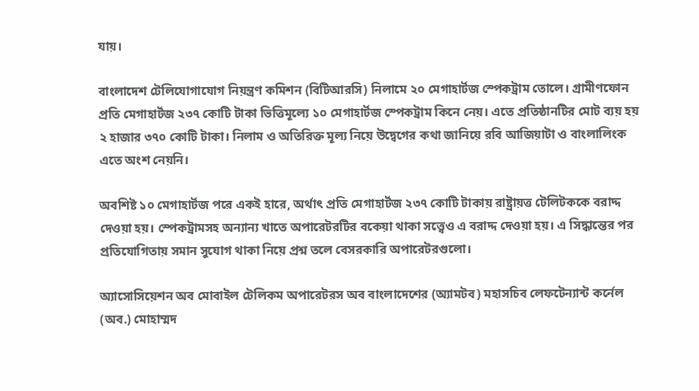যায়।

বাংলাদেশ টেলিযোগাযোগ নিয়ন্ত্রণ কমিশন (বিটিআরসি) নিলামে ২০ মেগাহার্টজ স্পেকট্রাম তোলে। গ্রামীণফোন প্রতি মেগাহার্টজ ২৩৭ কোটি টাকা ভিত্তিমূল্যে ১০ মেগাহার্টজ স্পেকট্রাম কিনে নেয়। এতে প্রতিষ্ঠানটির মোট ব্যয় হয় ২ হাজার ৩৭০ কোটি টাকা। নিলাম ও অতিরিক্ত মূল্য নিয়ে উদ্বেগের কথা জানিয়ে রবি আজিয়াটা ও বাংলালিংক এতে অংশ নেয়নি।

অবশিষ্ট ১০ মেগাহার্টজ পরে একই হারে, অর্থাৎ প্রতি মেগাহার্টজ ২৩৭ কোটি টাকায় রাষ্ট্রায়ত্ত টেলিটককে বরাদ্দ দেওয়া হয়। স্পেকট্রামসহ অন্যান্য খাতে অপারেটরটির বকেয়া থাকা সত্ত্বেও এ বরাদ্দ দেওয়া হয়। এ সিদ্ধান্তের পর প্রতিযোগিতায় সমান সুযোগ থাকা নিয়ে প্রশ্ন তলে বেসরকারি অপারেটরগুলো।

অ্যাসোসিয়েশন অব মোবাইল টেলিকম অপারেটরস অব বাংলাদেশের (অ্যামটব) মহাসচিব লেফটেন্যান্ট কর্নেল (অব.) মোহাম্মদ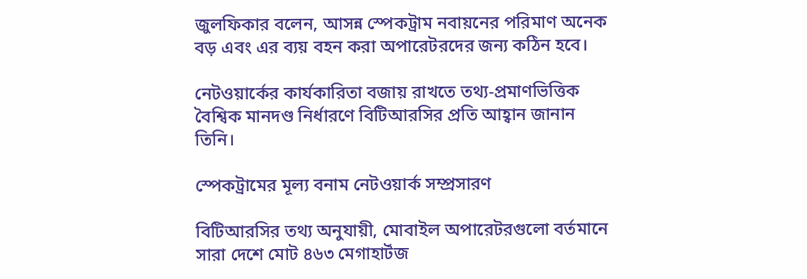জুলফিকার বলেন, আসন্ন স্পেকট্রাম নবায়নের পরিমাণ অনেক বড় এবং এর ব্যয় বহন করা অপারেটরদের জন্য কঠিন হবে।

নেটওয়ার্কের কার্যকারিতা বজায় রাখতে তথ্য-প্রমাণভিত্তিক বৈশ্বিক মানদণ্ড নির্ধারণে বিটিআরসির প্রতি আহ্বান জানান তিনি।

স্পেকট্রামের মূল্য বনাম নেটওয়ার্ক সম্প্রসারণ

বিটিআরসির তথ্য অনুযায়ী, মোবাইল অপারেটরগুলো বর্তমানে সারা দেশে মোট ৪৬৩ মেগাহার্টজ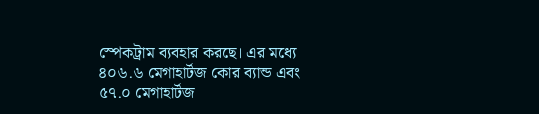স্পেকট্রাম ব্যবহার করছে। এর মধ্যে ৪০৬.৬ মেগাহার্টজ কোর ব্যান্ড এবং ৫৭.০ মেগাহার্টজ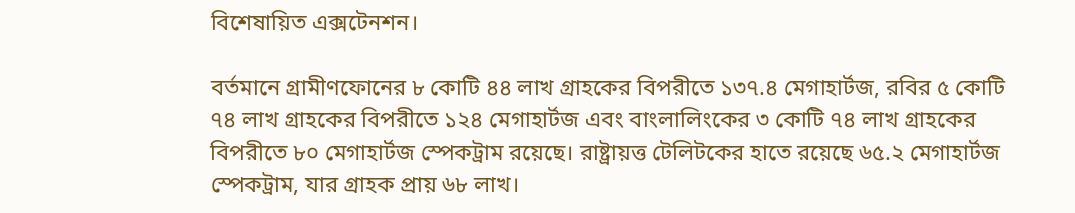বিশেষায়িত এক্সটেনশন।

বর্তমানে গ্রামীণফোনের ৮ কোটি ৪৪ লাখ গ্রাহকের বিপরীতে ১৩৭.৪ মেগাহার্টজ, রবির ৫ কোটি ৭৪ লাখ গ্রাহকের বিপরীতে ১২৪ মেগাহার্টজ এবং বাংলালিংকের ৩ কোটি ৭৪ লাখ গ্রাহকের বিপরীতে ৮০ মেগাহার্টজ স্পেকট্রাম রয়েছে। রাষ্ট্রায়ত্ত টেলিটকের হাতে রয়েছে ৬৫.২ মেগাহার্টজ স্পেকট্রাম, যার গ্রাহক প্রায় ৬৮ লাখ।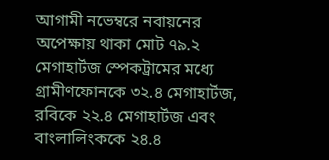আগামী নভেম্বরে নবায়নের অপেক্ষায় থাকা মোট ৭৯.২ মেগাহার্টজ স্পেকট্রামের মধ্যে গ্রামীণফোনকে ৩২.৪ মেগাহার্টজ, রবিকে ২২.৪ মেগাহার্টজ এবং বাংলালিংককে ২৪.৪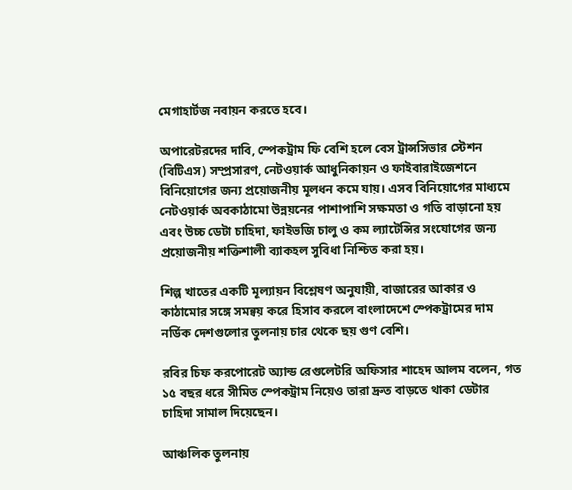মেগাহার্টজ নবায়ন করতে হবে।

অপারেটরদের দাবি, স্পেকট্রাম ফি বেশি হলে বেস ট্রান্সসিভার স্টেশন (বিটিএস) সম্প্রসারণ, নেটওয়ার্ক আধুনিকায়ন ও ফাইবারাইজেশনে বিনিয়োগের জন্য প্রয়োজনীয় মূলধন কমে যায়। এসব বিনিয়োগের মাধ্যমে নেটওয়ার্ক অবকাঠামো উন্নয়নের পাশাপাশি সক্ষমতা ও গতি বাড়ানো হয় এবং উচ্চ ডেটা চাহিদা, ফাইভজি চালু ও কম ল্যাটেন্সির সংযোগের জন্য প্রয়োজনীয় শক্তিশালী ব্যাকহল সুবিধা নিশ্চিত করা হয়।

শিল্প খাতের একটি মূল্যায়ন বিশ্লেষণ অনুযায়ী, বাজারের আকার ও কাঠামোর সঙ্গে সমন্বয় করে হিসাব করলে বাংলাদেশে স্পেকট্রামের দাম নর্ডিক দেশগুলোর তুলনায় চার থেকে ছয় গুণ বেশি।

রবির চিফ করপোরেট অ্যান্ড রেগুলেটরি অফিসার শাহেদ আলম বলেন, গত ১৫ বছর ধরে সীমিত স্পেকট্রাম নিয়েও তারা দ্রুত বাড়তে থাকা ডেটার চাহিদা সামাল দিয়েছেন।

আঞ্চলিক তুলনায়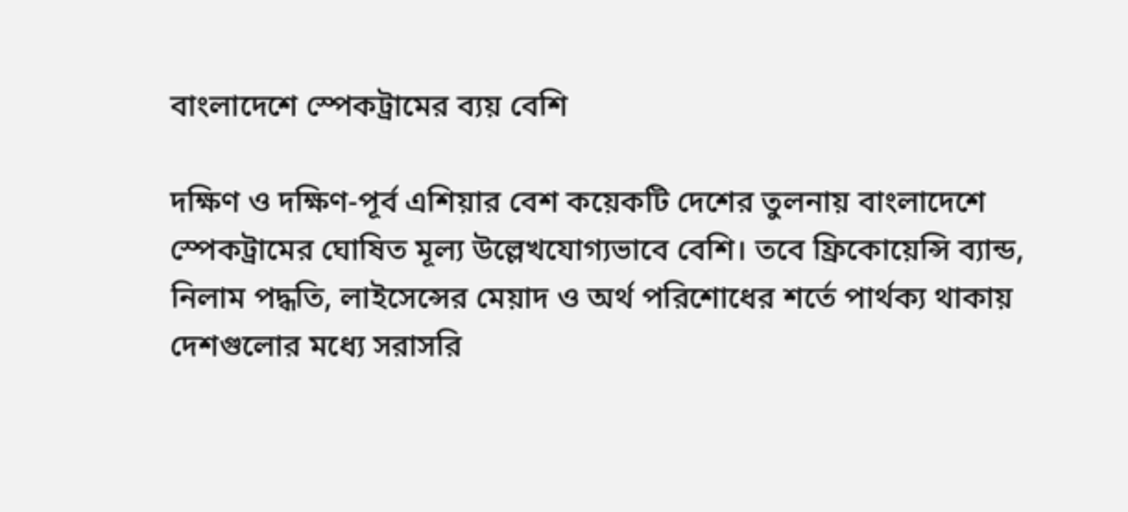বাংলাদেশে স্পেকট্রামের ব্যয় বেশি

দক্ষিণ ও দক্ষিণ-পূর্ব এশিয়ার বেশ কয়েকটি দেশের তুলনায় বাংলাদেশে স্পেকট্রামের ঘোষিত মূল্য উল্লেখযোগ্যভাবে বেশি। তবে ফ্রিকোয়েন্সি ব্যান্ড, নিলাম পদ্ধতি, লাইসেন্সের মেয়াদ ও অর্থ পরিশোধের শর্তে পার্থক্য থাকায় দেশগুলোর মধ্যে সরাসরি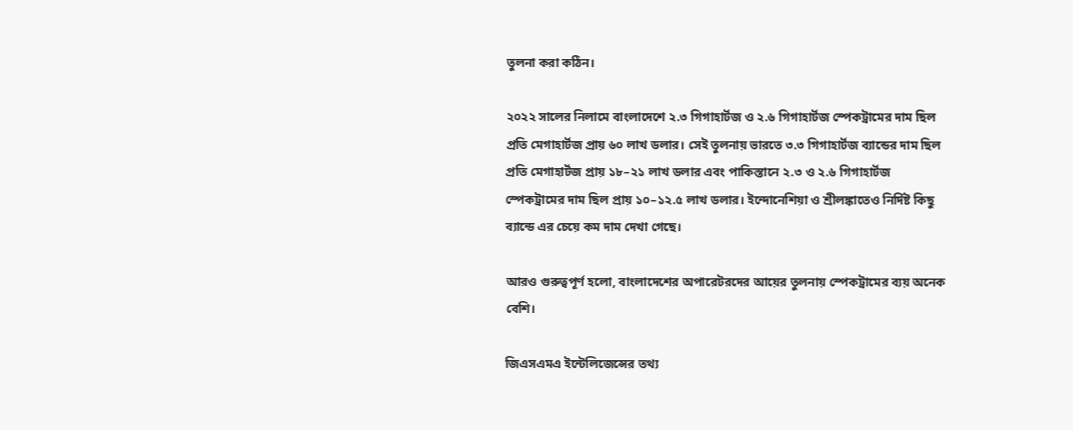তুলনা করা কঠিন।

২০২২ সালের নিলামে বাংলাদেশে ২.৩ গিগাহার্টজ ও ২.৬ গিগাহার্টজ স্পেকট্রামের দাম ছিল প্রতি মেগাহার্টজ প্রায় ৬০ লাখ ডলার। সেই তুলনায় ভারতে ৩.৩ গিগাহার্টজ ব্যান্ডের দাম ছিল প্রতি মেগাহার্টজ প্রায় ১৮–২১ লাখ ডলার এবং পাকিস্তানে ২.৩ ও ২.৬ গিগাহার্টজ স্পেকট্রামের দাম ছিল প্রায় ১০–১২.৫ লাখ ডলার। ইন্দোনেশিয়া ও শ্রীলঙ্কাতেও নির্দিষ্ট কিছু ব্যান্ডে এর চেয়ে কম দাম দেখা গেছে।

আরও গুরুত্বপূর্ণ হলো, বাংলাদেশের অপারেটরদের আয়ের তুলনায় স্পেকট্রামের ব্যয় অনেক বেশি।

জিএসএমএ ইন্টেলিজেন্সের তথ্য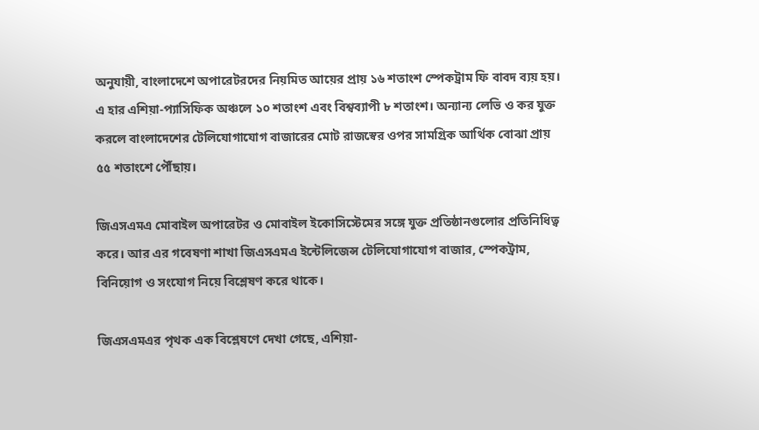অনুযায়ী, বাংলাদেশে অপারেটরদের নিয়মিত আয়ের প্রায় ১৬ শতাংশ স্পেকট্রাম ফি বাবদ ব্যয় হয়। এ হার এশিয়া-প্যাসিফিক অঞ্চলে ১০ শতাংশ এবং বিশ্বব্যাপী ৮ শতাংশ। অন্যান্য লেভি ও কর যুক্ত করলে বাংলাদেশের টেলিযোগাযোগ বাজারের মোট রাজস্বের ওপর সামগ্রিক আর্থিক বোঝা প্রায় ৫৫ শতাংশে পৌঁছায়।

জিএসএমএ মোবাইল অপারেটর ও মোবাইল ইকোসিস্টেমের সঙ্গে যুক্ত প্রতিষ্ঠানগুলোর প্রতিনিধিত্ব করে। আর এর গবেষণা শাখা জিএসএমএ ইন্টেলিজেন্স টেলিযোগাযোগ বাজার, স্পেকট্রাম, বিনিয়োগ ও সংযোগ নিয়ে বিশ্লেষণ করে থাকে।

জিএসএমএর পৃথক এক বিশ্লেষণে দেখা গেছে, এশিয়া-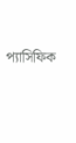প্যাসিফিক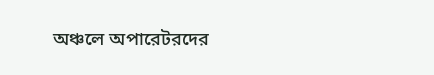অঞ্চলে অপারেটরদের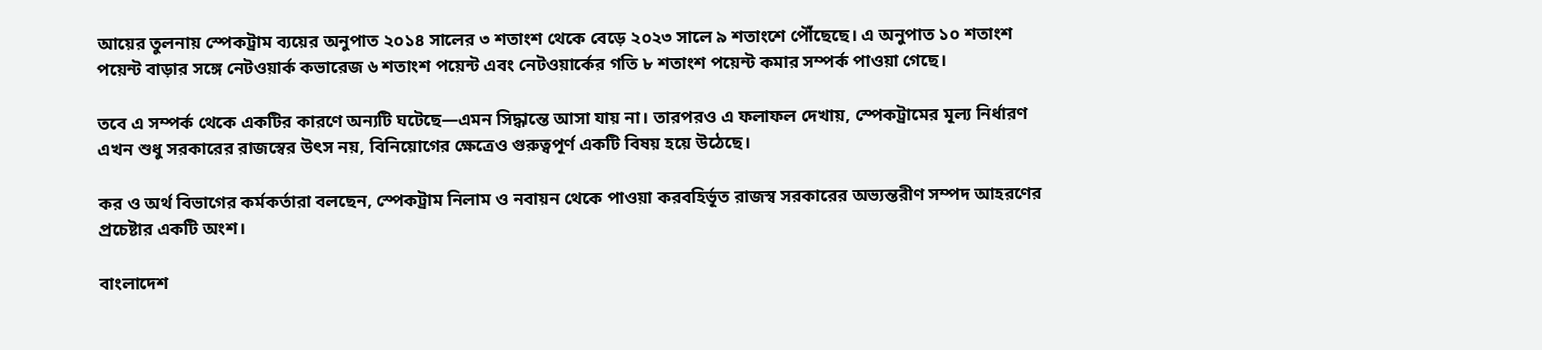আয়ের তুলনায় স্পেকট্রাম ব্যয়ের অনুপাত ২০১৪ সালের ৩ শতাংশ থেকে বেড়ে ২০২৩ সালে ৯ শতাংশে পৌঁছেছে। এ অনুপাত ১০ শতাংশ পয়েন্ট বাড়ার সঙ্গে নেটওয়ার্ক কভারেজ ৬ শতাংশ পয়েন্ট এবং নেটওয়ার্কের গতি ৮ শতাংশ পয়েন্ট কমার সম্পর্ক পাওয়া গেছে।

তবে এ সম্পর্ক থেকে একটির কারণে অন্যটি ঘটেছে—এমন সিদ্ধান্তে আসা যায় না। তারপরও এ ফলাফল দেখায়, স্পেকট্রামের মূল্য নির্ধারণ এখন শুধু সরকারের রাজস্বের উৎস নয়, বিনিয়োগের ক্ষেত্রেও গুরুত্বপূর্ণ একটি বিষয় হয়ে উঠেছে।

কর ও অর্থ বিভাগের কর্মকর্তারা বলছেন, স্পেকট্রাম নিলাম ও নবায়ন থেকে পাওয়া করবহির্ভূত রাজস্ব সরকারের অভ্যন্তরীণ সম্পদ আহরণের প্রচেষ্টার একটি অংশ।

বাংলাদেশ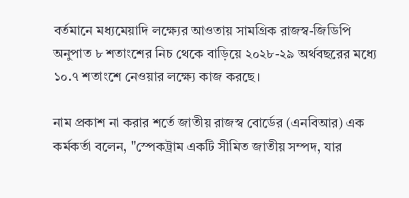বর্তমানে মধ্যমেয়াদি লক্ষ্যের আওতায় সামগ্রিক রাজস্ব-জিডিপি অনুপাত ৮ শতাংশের নিচ থেকে বাড়িয়ে ২০২৮-২৯ অর্থবছরের মধ্যে ১০.৭ শতাংশে নেওয়ার লক্ষ্যে কাজ করছে।

নাম প্রকাশ না করার শর্তে জাতীয় রাজস্ব বোর্ডের (এনবিআর) এক কর্মকর্তা বলেন, "স্পেকট্রাম একটি সীমিত জাতীয় সম্পদ, যার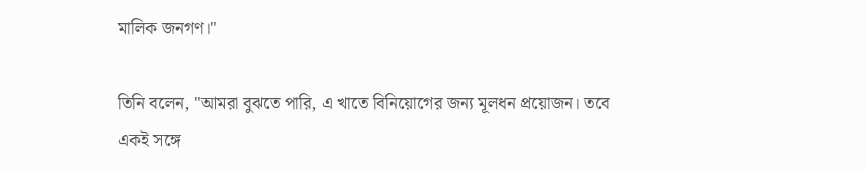মালিক জনগণ।"

তিনি বলেন, "আমরা বুঝতে পারি, এ খাতে বিনিয়োগের জন্য মূলধন প্রয়োজন। তবে একই সঙ্গে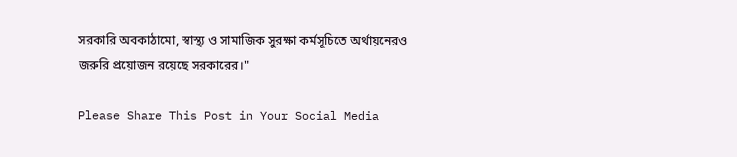সরকারি অবকাঠামো, স্বাস্থ্য ও সামাজিক সুরক্ষা কর্মসূচিতে অর্থায়নেরও জরুরি প্রয়োজন রয়েছে সরকারের।"

Please Share This Post in Your Social Media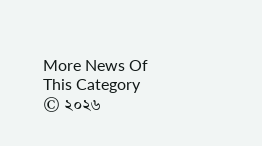More News Of This Category
© ২০২৬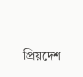প্রিয়দেশ